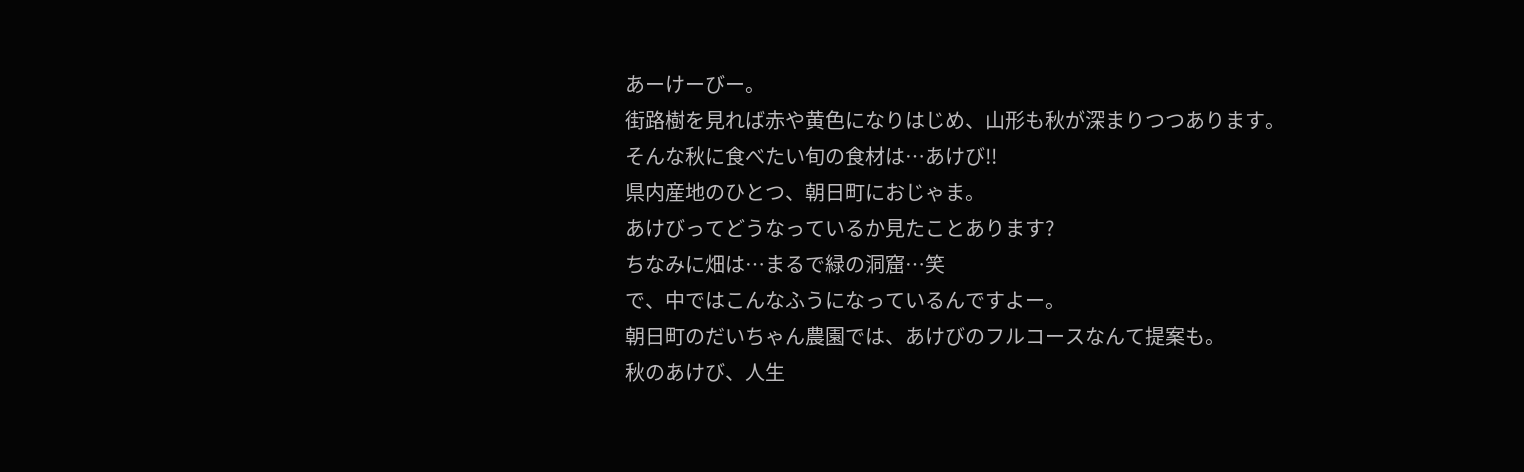あーけーびー。
街路樹を見れば赤や黄色になりはじめ、山形も秋が深まりつつあります。
そんな秋に食べたい旬の食材は…あけび!!
県内産地のひとつ、朝日町におじゃま。
あけびってどうなっているか見たことあります?
ちなみに畑は…まるで緑の洞窟…笑
で、中ではこんなふうになっているんですよー。
朝日町のだいちゃん農園では、あけびのフルコースなんて提案も。
秋のあけび、人生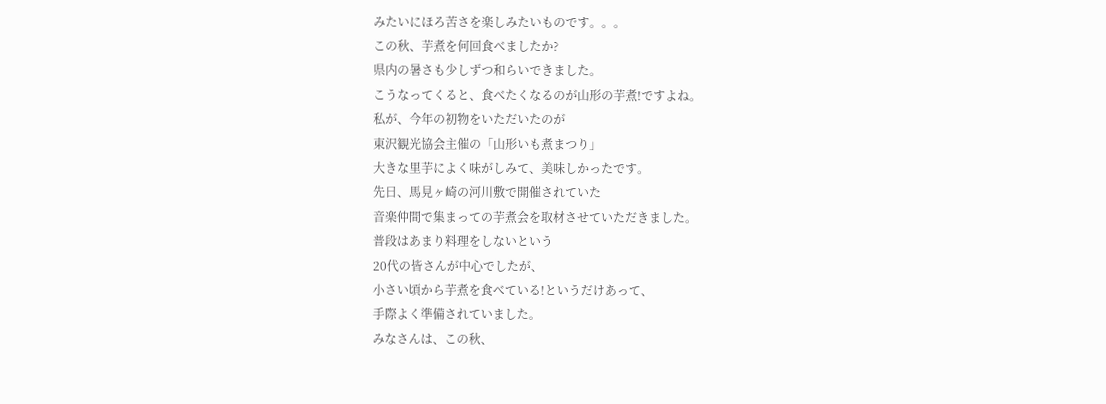みたいにほろ苦さを楽しみたいものです。。。
この秋、芋煮を何回食べましたか?
県内の暑さも少しずつ和らいできました。
こうなってくると、食べたくなるのが山形の芋煮!ですよね。
私が、今年の初物をいただいたのが
東沢観光協会主催の「山形いも煮まつり」
大きな里芋によく味がしみて、美味しかったです。
先日、馬見ヶ崎の河川敷で開催されていた
音楽仲間で集まっての芋煮会を取材させていただきました。
普段はあまり料理をしないという
20代の皆さんが中心でしたが、
小さい頃から芋煮を食べている!というだけあって、
手際よく準備されていました。
みなさんは、この秋、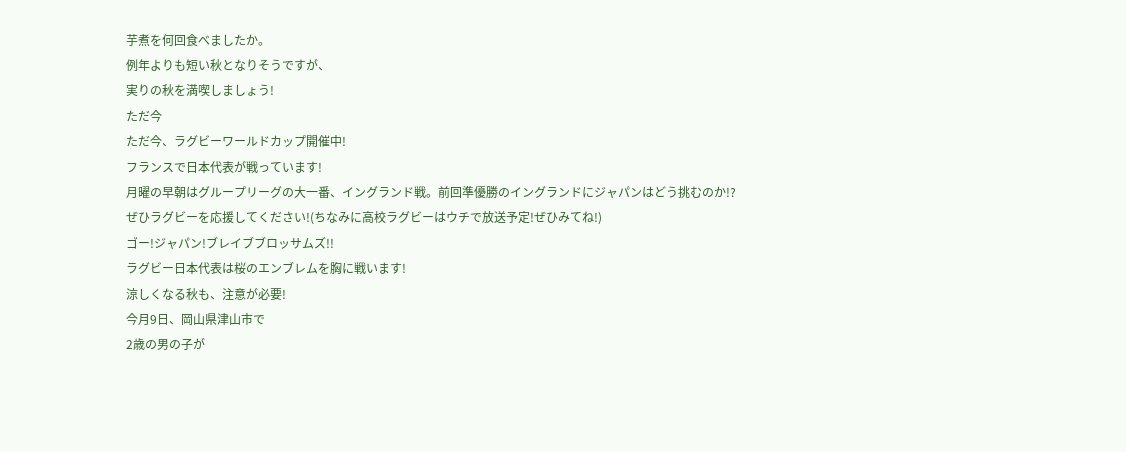芋煮を何回食べましたか。
例年よりも短い秋となりそうですが、
実りの秋を満喫しましょう!
ただ今
ただ今、ラグビーワールドカップ開催中!
フランスで日本代表が戦っています!
月曜の早朝はグループリーグの大一番、イングランド戦。前回準優勝のイングランドにジャパンはどう挑むのか!?
ぜひラグビーを応援してください!(ちなみに高校ラグビーはウチで放送予定!ぜひみてね!)
ゴー!ジャパン!ブレイブブロッサムズ!!
ラグビー日本代表は桜のエンブレムを胸に戦います!
涼しくなる秋も、注意が必要!
今月9日、岡山県津山市で
2歳の男の子が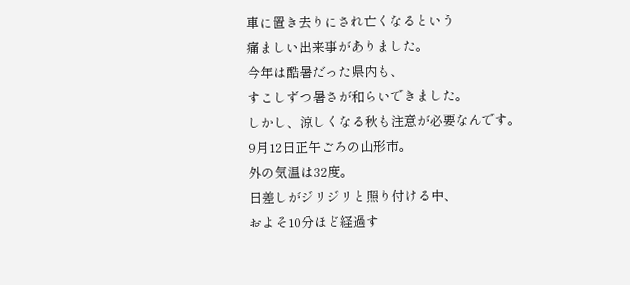車に置き去りにされ亡くなるという
痛ましい出来事がありました。
今年は酷暑だった県内も、
すこしずつ暑さが和らいできました。
しかし、涼しくなる秋も注意が必要なんです。
9月12日正午ごろの山形市。
外の気温は32度。
日差しがジリジリと照り付ける中、
およそ10分ほど経過す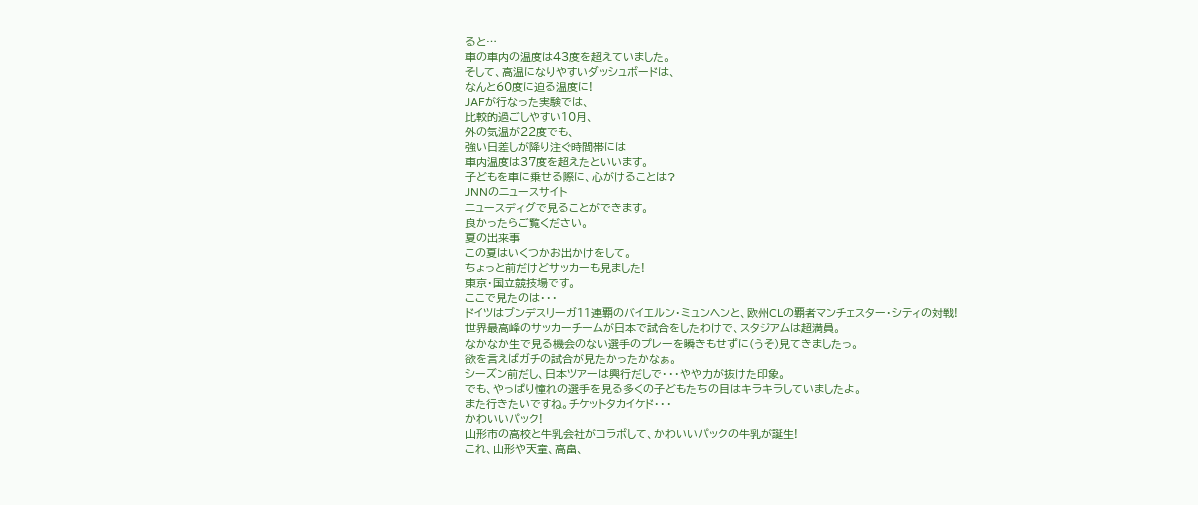ると…
車の車内の温度は43度を超えていました。
そして、高温になりやすいダッシュボードは、
なんと60度に迫る温度に!
JAFが行なった実験では、
比較的過ごしやすい10月、
外の気温が22度でも、
強い日差しが降り注ぐ時間帯には
車内温度は37度を超えたといいます。
子どもを車に乗せる際に、心がけることは?
JNNのニュースサイト
ニュースディグで見ることができます。
良かったらご覧ください。
夏の出来事
この夏はいくつかお出かけをして。
ちょっと前だけどサッカーも見ました!
東京・国立競技場です。
ここで見たのは・・・
ドイツはブンデスリーガ11連覇のバイエルン・ミュンヘンと、欧州CLの覇者マンチェスター・シティの対戦!
世界最高峰のサッカーチームが日本で試合をしたわけで、スタジアムは超満員。
なかなか生で見る機会のない選手のプレーを瞬きもせずに(うそ)見てきましたっ。
欲を言えばガチの試合が見たかったかなぁ。
シーズン前だし、日本ツアーは興行だしで・・・やや力が抜けた印象。
でも、やっぱり憧れの選手を見る多くの子どもたちの目はキラキラしていましたよ。
また行きたいですね。チケットタカイケド・・・
かわいいパック!
山形市の高校と牛乳会社がコラボして、かわいいパックの牛乳が誕生!
これ、山形や天童、高畠、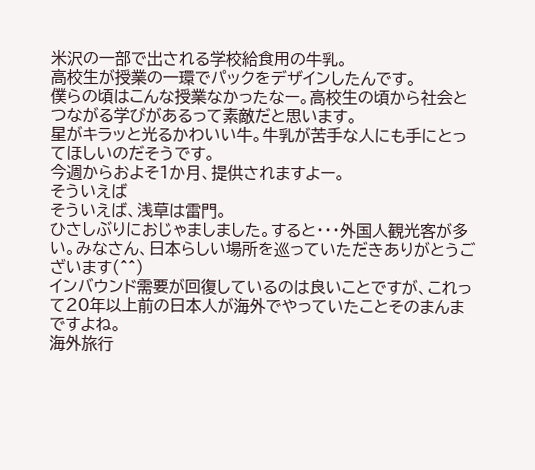米沢の一部で出される学校給食用の牛乳。
高校生が授業の一環でパックをデザインしたんです。
僕らの頃はこんな授業なかったなー。高校生の頃から社会とつながる学びがあるって素敵だと思います。
星がキラッと光るかわいい牛。牛乳が苦手な人にも手にとってほしいのだそうです。
今週からおよそ1か月、提供されますよー。
そういえば
そういえば、浅草は雷門。
ひさしぶりにおじゃましました。すると・・・外国人観光客が多い。みなさん、日本らしい場所を巡っていただきありがとうございます(^^)
インバウンド需要が回復しているのは良いことですが、これって20年以上前の日本人が海外でやっていたことそのまんまですよね。
海外旅行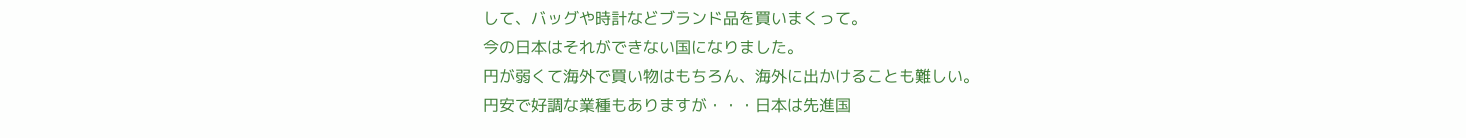して、バッグや時計などブランド品を買いまくって。
今の日本はそれができない国になりました。
円が弱くて海外で買い物はもちろん、海外に出かけることも難しい。
円安で好調な業種もありますが・・・日本は先進国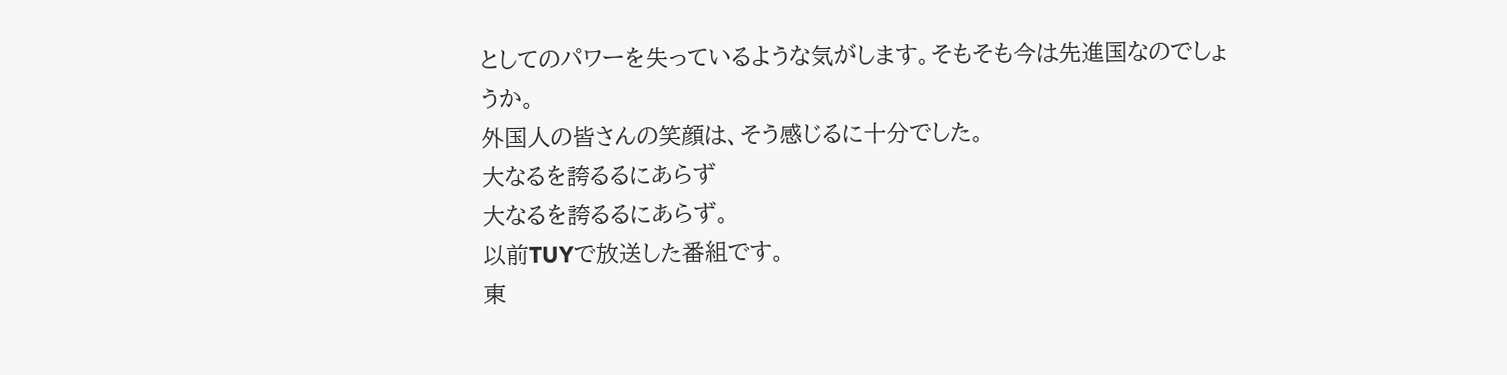としてのパワーを失っているような気がします。そもそも今は先進国なのでしょうか。
外国人の皆さんの笑顔は、そう感じるに十分でした。
大なるを誇るるにあらず
大なるを誇るるにあらず。
以前TUYで放送した番組です。
東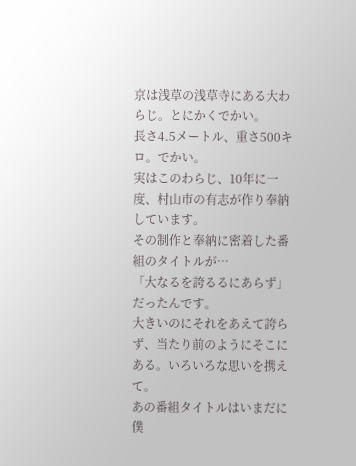京は浅草の浅草寺にある大わらじ。とにかくでかい。
長さ4.5メートル、重さ500キロ。でかい。
実はこのわらじ、10年に一度、村山市の有志が作り奉納しています。
その制作と奉納に密着した番組のタイトルが…
「大なるを誇るるにあらず」だったんです。
大きいのにそれをあえて誇らず、当たり前のようにそこにある。いろいろな思いを携えて。
あの番組タイトルはいまだに僕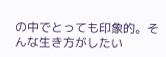の中でとっても印象的。そんな生き方がしたい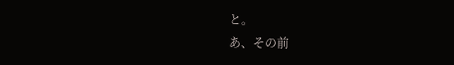と。
あ、その前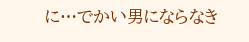に…でかい男にならなき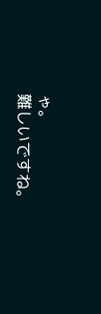ゃ。
難しいですね。